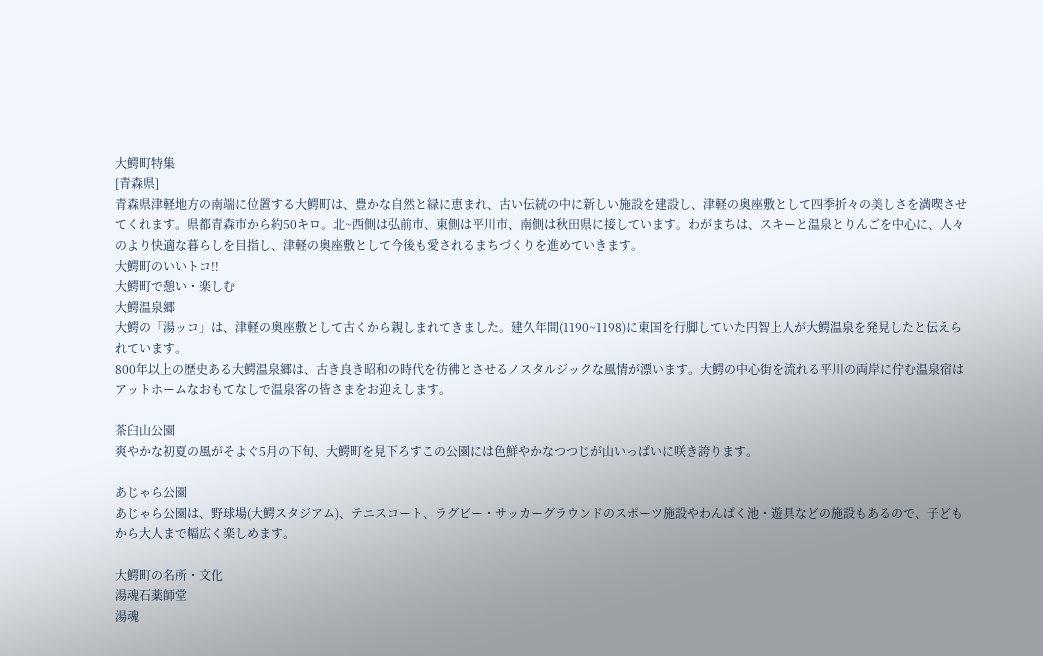大鰐町特集
[青森県]
青森県津軽地方の南端に位置する大鰐町は、豊かな自然と緑に恵まれ、古い伝統の中に新しい施設を建設し、津軽の奥座敷として四季折々の美しさを満喫させてくれます。県都青森市から約50キロ。北~西側は弘前市、東側は平川市、南側は秋田県に接しています。わがまちは、スキーと温泉とりんごを中心に、人々のより快適な暮らしを目指し、津軽の奥座敷として今後も愛されるまちづくりを進めていきます。
大鰐町のいいトコ!!
大鰐町で憩い・楽しむ
大鰐温泉郷
大鰐の「湯ッコ」は、津軽の奥座敷として古くから親しまれてきました。建久年間(1190~1198)に東国を行脚していた円智上人が大鰐温泉を発見したと伝えられています。
800年以上の歴史ある大鰐温泉郷は、古き良き昭和の時代を彷彿とさせるノスタルジックな風情が漂います。大鰐の中心街を流れる平川の両岸に佇む温泉宿はアットホームなおもてなしで温泉客の皆さまをお迎えします。

茶臼山公園
爽やかな初夏の風がそよぐ5月の下旬、大鰐町を見下ろすこの公園には色鮮やかなつつじが山いっぱいに咲き誇ります。

あじゃら公園
あじゃら公園は、野球場(大鰐スタジアム)、テニスコート、ラグビー・サッカーグラウンドのスポーツ施設やわんぱく池・遊具などの施設もあるので、子どもから大人まで幅広く楽しめます。

大鰐町の名所・文化
湯魂石薬師堂
湯魂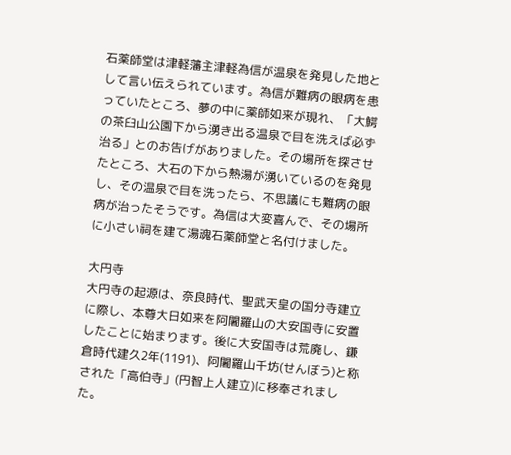石薬師堂は津軽藩主津軽為信が温泉を発見した地として言い伝えられています。為信が難病の眼病を患っていたところ、夢の中に薬師如来が現れ、「大鰐の茶臼山公園下から湧き出る温泉で目を洗えば必ず治る」とのお告げがありました。その場所を探させたところ、大石の下から熱湯が湧いているのを発見し、その温泉で目を洗ったら、不思議にも難病の眼病が治ったそうです。為信は大変喜んで、その場所に小さい祠を建て湯魂石薬師堂と名付けました。

大円寺
大円寺の起源は、奈良時代、聖武天皇の国分寺建立に際し、本尊大日如来を阿闍羅山の大安国寺に安置したことに始まります。後に大安国寺は荒廃し、鎌倉時代建久2年(1191)、阿闍羅山千坊(せんぼう)と称された「高伯寺」(円智上人建立)に移奉されました。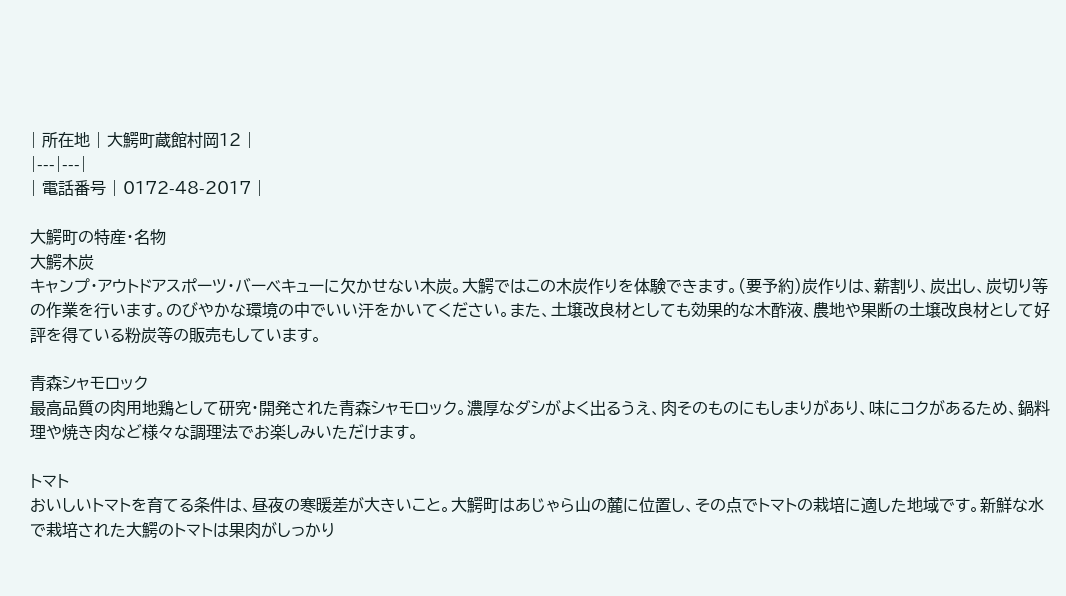| 所在地 | 大鰐町蔵館村岡12 |
|---|---|
| 電話番号 | 0172-48-2017 |

大鰐町の特産・名物
大鰐木炭
キャンプ・アウトドアスポーツ・バーベキューに欠かせない木炭。大鰐ではこの木炭作りを体験できます。(要予約)炭作りは、薪割り、炭出し、炭切り等の作業を行います。のびやかな環境の中でいい汗をかいてください。また、土壌改良材としても効果的な木酢液、農地や果断の土壌改良材として好評を得ている粉炭等の販売もしています。

青森シャモロック
最高品質の肉用地鶏として研究・開発された青森シャモロック。濃厚なダシがよく出るうえ、肉そのものにもしまりがあり、味にコクがあるため、鍋料理や焼き肉など様々な調理法でお楽しみいただけます。

トマト
おいしいトマトを育てる条件は、昼夜の寒暖差が大きいこと。大鰐町はあじゃら山の麓に位置し、その点でトマトの栽培に適した地域です。新鮮な水で栽培された大鰐のトマトは果肉がしっかり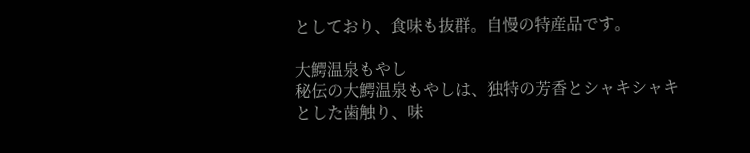としており、食味も抜群。自慢の特産品です。

大鰐温泉もやし
秘伝の大鰐温泉もやしは、独特の芳香とシャキシャキとした歯触り、味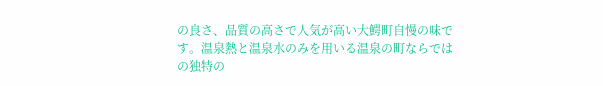の良さ、品質の高さで人気が高い大鰐町自慢の味です。温泉熱と温泉水のみを用いる温泉の町ならではの独特の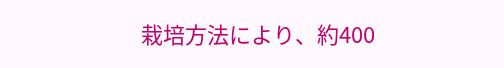栽培方法により、約400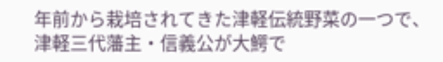年前から栽培されてきた津軽伝統野菜の一つで、津軽三代藩主・信義公が大鰐で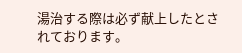湯治する際は必ず献上したとされております。